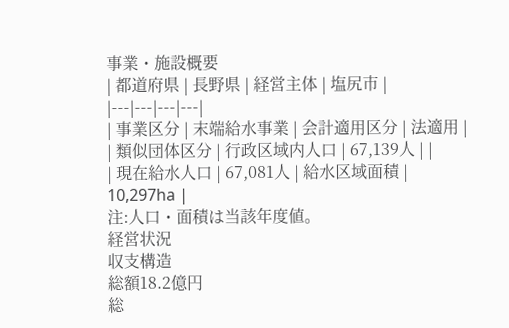事業・施設概要
| 都道府県 | 長野県 | 経営主体 | 塩尻市 |
|---|---|---|---|
| 事業区分 | 末端給水事業 | 会計適用区分 | 法適用 |
| 類似団体区分 | 行政区域内人口 | 67,139人 | |
| 現在給水人口 | 67,081人 | 給水区域面積 | 10,297ha |
注:人口・面積は当該年度値。
経営状況
収支構造
総額18.2億円
総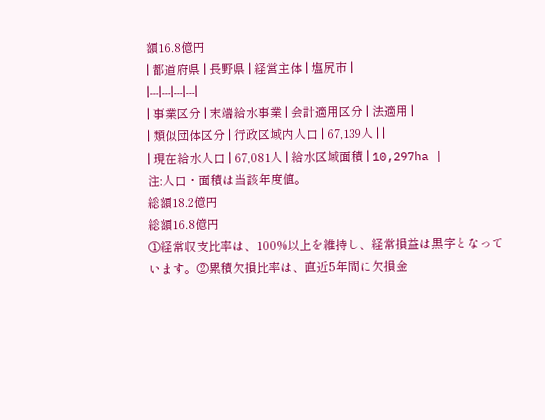額16.8億円
| 都道府県 | 長野県 | 経営主体 | 塩尻市 |
|---|---|---|---|
| 事業区分 | 末端給水事業 | 会計適用区分 | 法適用 |
| 類似団体区分 | 行政区域内人口 | 67,139人 | |
| 現在給水人口 | 67,081人 | 給水区域面積 | 10,297ha |
注:人口・面積は当該年度値。
総額18.2億円
総額16.8億円
①経常収支比率は、100%以上を維持し、経常損益は黒字となっています。②累積欠損比率は、直近5年間に欠損金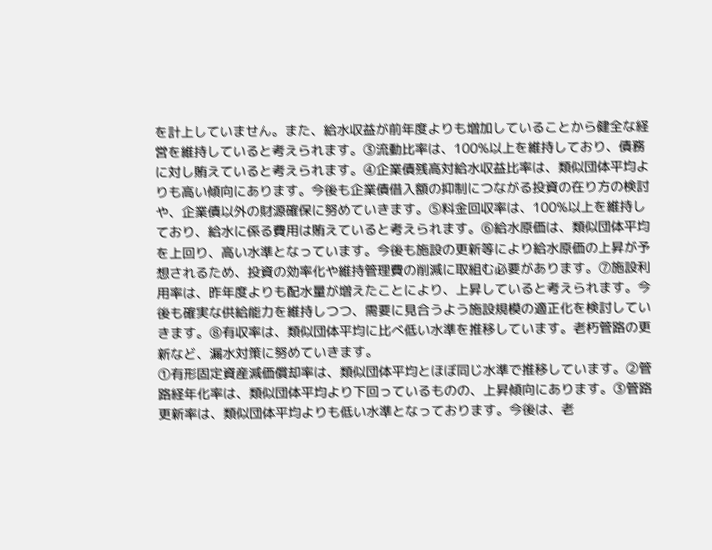を計上していません。また、給水収益が前年度よりも増加していることから健全な経営を維持していると考えられます。③流動比率は、100%以上を維持しており、債務に対し賄えていると考えられます。④企業債残高対給水収益比率は、類似団体平均よりも高い傾向にあります。今後も企業債借入額の抑制につながる投資の在り方の検討や、企業債以外の財源確保に努めていきます。⑤料金回収率は、100%以上を維持しており、給水に係る費用は賄えていると考えられます。⑥給水原価は、類似団体平均を上回り、高い水準となっています。今後も施設の更新等により給水原価の上昇が予想されるため、投資の効率化や維持管理費の削減に取組む必要があります。⑦施設利用率は、昨年度よりも配水量が増えたことにより、上昇していると考えられます。今後も確実な供給能力を維持しつつ、需要に見合うよう施設規模の適正化を検討していきます。⑧有収率は、類似団体平均に比べ低い水準を推移しています。老朽管路の更新など、漏水対策に努めていきます。
①有形固定資産減価償却率は、類似団体平均とほぼ同じ水準で推移しています。②管路経年化率は、類似団体平均より下回っているものの、上昇傾向にあります。③管路更新率は、類似団体平均よりも低い水準となっております。今後は、老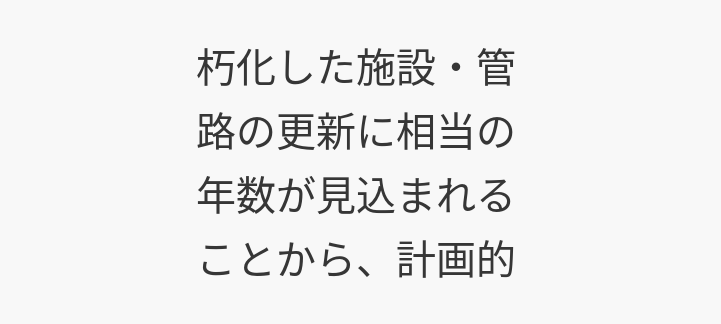朽化した施設・管路の更新に相当の年数が見込まれることから、計画的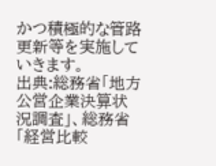かつ積極的な管路更新等を実施していきます。
出典:総務省「地方公営企業決算状況調査」、総務省「経営比較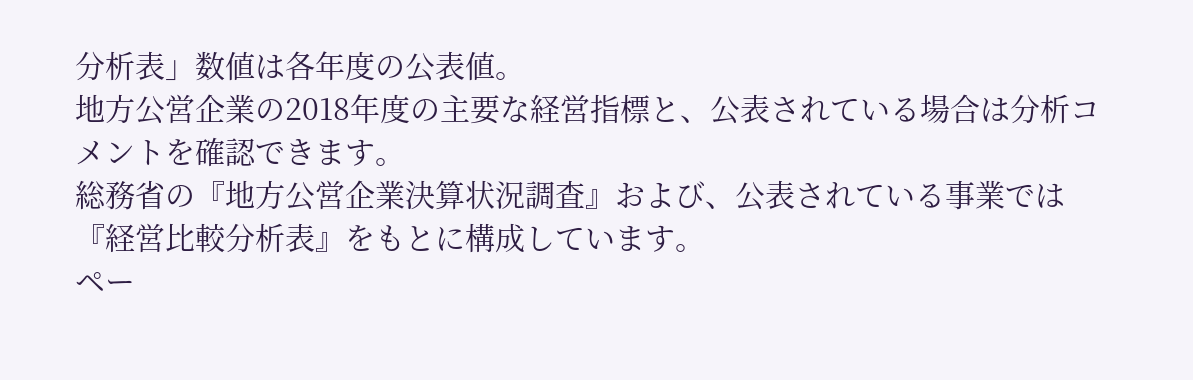分析表」数値は各年度の公表値。
地方公営企業の2018年度の主要な経営指標と、公表されている場合は分析コメントを確認できます。
総務省の『地方公営企業決算状況調査』および、公表されている事業では『経営比較分析表』をもとに構成しています。
ペー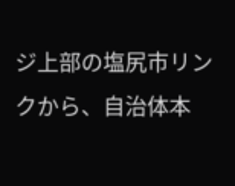ジ上部の塩尻市リンクから、自治体本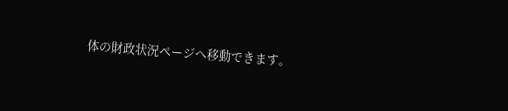体の財政状況ページへ移動できます。